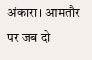अंकारा। आमतौर पर जब दो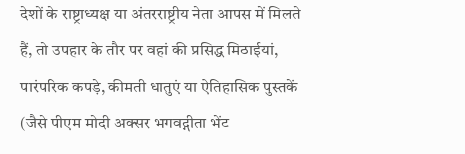देशों के राष्ट्राध्यक्ष या अंतरराष्ट्रीय नेता आपस में मिलते हैं, तो उपहार के तौर पर वहां की प्रसिद्ध मिठाईयां, पारंपरिक कपड़े, कीमती धातुएं या ऐतिहासिक पुस्तकें (जैसे पीएम मोदी अक्सर भगवद्गीता भेंट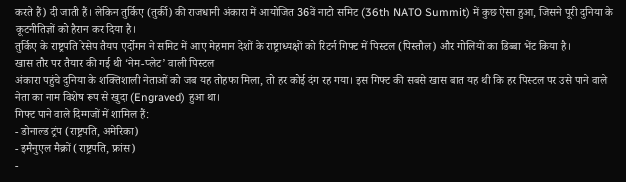करते हैं) दी जाती हैं। लेकिन तुर्किए (तुर्की) की राजधानी अंकारा में आयोजित 36वें नाटो समिट (36th NATO Summit) में कुछ ऐसा हुआ, जिसने पूरी दुनिया के कूटनीतिज्ञों को हैरान कर दिया है।
तुर्किए के राष्ट्रपति रेसेप तैयप एर्दोगन ने समिट में आए मेहमान देशों के राष्ट्राध्यक्षों को रिटर्न गिफ्ट में पिस्टल (पिस्तौल) और गोलियों का डिब्बा भेंट किया है।
खास तौर पर तैयार की गई थी ‘नेम-प्लेट’ वाली पिस्टल
अंकारा पहुंचे दुनिया के शक्तिशाली नेताओं को जब यह तोहफा मिला, तो हर कोई दंग रह गया। इस गिफ्ट की सबसे खास बात यह थी कि हर पिस्टल पर उसे पाने वाले नेता का नाम विशेष रूप से खुदा (Engraved) हुआ था।
गिफ्ट पाने वाले दिग्गजों में शामिल हैं:
- डोनाल्ड ट्रंप (राष्ट्रपति, अमेरिका)
- इमैनुएल मैक्रों (राष्ट्रपति, फ्रांस)
-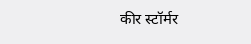कीर स्टॉर्मर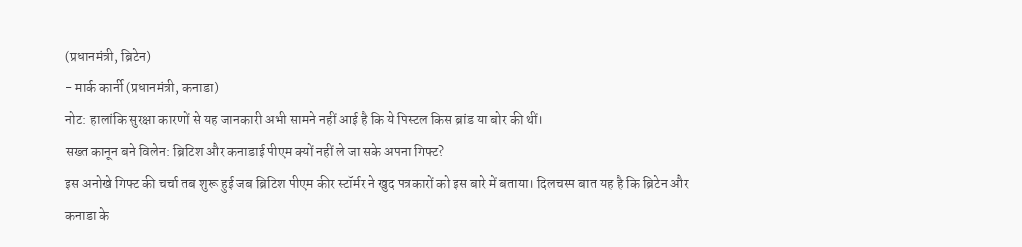(प्रधानमंत्री, ब्रिटेन)
- मार्क कार्नी (प्रधानमंत्री, कनाडा)
नोट: हालांकि सुरक्षा कारणों से यह जानकारी अभी सामने नहीं आई है कि ये पिस्टल किस ब्रांड या बोर की थीं।
सख्त कानून बने विलेन: ब्रिटिश और कनाडाई पीएम क्यों नहीं ले जा सके अपना गिफ्ट?
इस अनोखे गिफ्ट की चर्चा तब शुरू हुई जब ब्रिटिश पीएम कीर स्टॉर्मर ने खुद पत्रकारों को इस बारे में बताया। दिलचस्प बात यह है कि ब्रिटेन और कनाडा के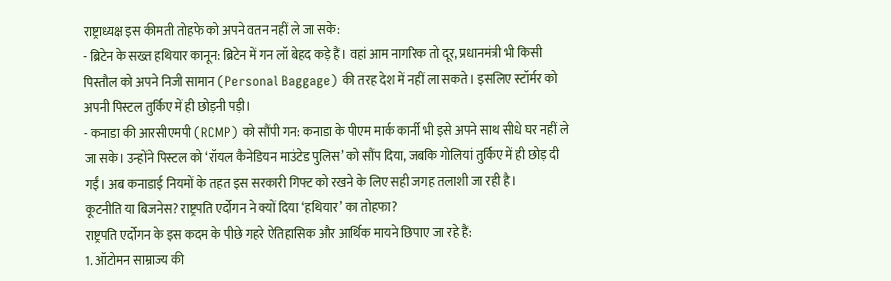राष्ट्राध्यक्ष इस कीमती तोहफे को अपने वतन नहीं ले जा सके:
- ब्रिटेन के सख्त हथियार कानून: ब्रिटेन में गन लॉ बेहद कड़े हैं। वहां आम नागरिक तो दूर, प्रधानमंत्री भी किसी पिस्तौल को अपने निजी सामान (Personal Baggage) की तरह देश में नहीं ला सकते। इसलिए स्टॉर्मर को अपनी पिस्टल तुर्किए में ही छोड़नी पड़ी।
- कनाडा की आरसीएमपी (RCMP) को सौंपी गन: कनाडा के पीएम मार्क कार्नी भी इसे अपने साथ सीधे घर नहीं ले जा सके। उन्होंने पिस्टल को ‘रॉयल कैनेडियन माउंटेड पुलिस’ को सौंप दिया, जबकि गोलियां तुर्किए में ही छोड़ दी गईं। अब कनाडाई नियमों के तहत इस सरकारी गिफ्ट को रखने के लिए सही जगह तलाशी जा रही है।
कूटनीति या बिजनेस? राष्ट्रपति एर्दोगन ने क्यों दिया ‘हथियार’ का तोहफा?
राष्ट्रपति एर्दोगन के इस कदम के पीछे गहरे ऐतिहासिक और आर्थिक मायने छिपाए जा रहे हैं:
1. ऑटोमन साम्राज्य की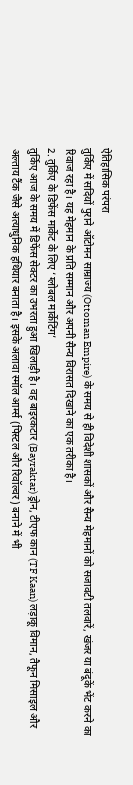ऐतिहासिक परंपरा
तुर्किए में सदियों पुराने ऑटोमन साम्राज्य (Ottoman Empire) के समय से ही विदेशी शासकों और सैन्य मेहमानों को सजावटी तलवारें, खंजर या बंदूकें भेंट करने का रिवाज रहा है। यह मेहमान के प्रति सम्मान और अपनी सैन्य विरासत दिखाने का एक तरीका है।
2. तुर्किए के डिफेंस मार्केट के लिए ‘ग्लोबल मार्केटिंग’
तुर्किए आज के समय में डिफेंस सेक्टर का उभरता हुआ खिलाड़ी है। वह बाइरकटार (Bayraktar) ड्रोन, टीएफ कान (TF Kaan) लड़ाकू विमान, तैफून मिसाइल और अल्ताय टैंक जैसे अत्याधुनिक हथियार बनाता है। इसके अलावा स्मॉल आर्म्स (पिस्टल और रिवॉल्वर) बनाने में भी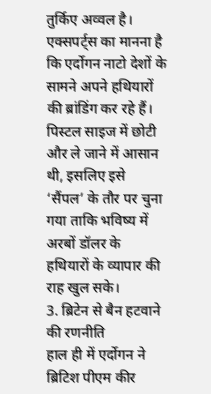तुर्किए अव्वल है।
एक्सपर्ट्स का मानना है कि एर्दोगन नाटो देशों के सामने अपने हथियारों की ब्रांडिंग कर रहे हैं। पिस्टल साइज में छोटी और ले जाने में आसान थी, इसलिए इसे ‘सैंपल’ के तौर पर चुना गया ताकि भविष्य में अरबों डॉलर के हथियारों के व्यापार की राह खुल सके।
3. ब्रिटेन से बैन हटवाने की रणनीति
हाल ही में एर्दोगन ने ब्रिटिश पीएम कीर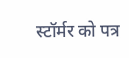स्टॉर्मर को पत्र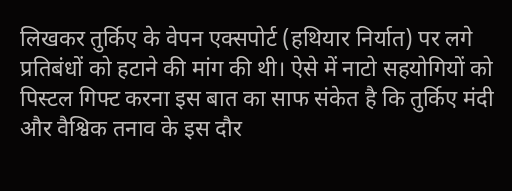लिखकर तुर्किए के वेपन एक्सपोर्ट (हथियार निर्यात) पर लगे प्रतिबंधों को हटाने की मांग की थी। ऐसे में नाटो सहयोगियों को पिस्टल गिफ्ट करना इस बात का साफ संकेत है कि तुर्किए मंदी और वैश्विक तनाव के इस दौर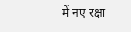में नए रक्षा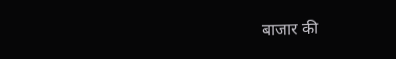बाजार की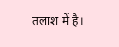तलाश में है।